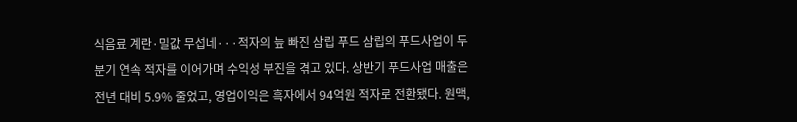식음료 계란·밀값 무섭네···적자의 늪 빠진 삼립 푸드 삼립의 푸드사업이 두 분기 연속 적자를 이어가며 수익성 부진을 겪고 있다. 상반기 푸드사업 매출은 전년 대비 5.9% 줄었고, 영업이익은 흑자에서 94억원 적자로 전환됐다. 원맥,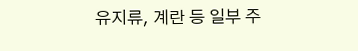유지류, 계란 등 일부 주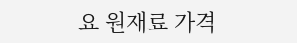요 원재료 가격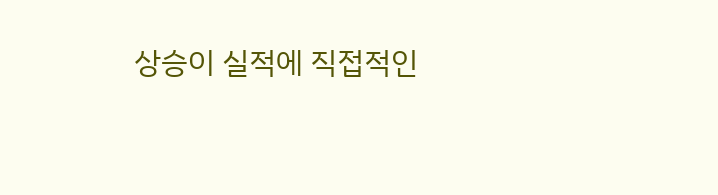상승이 실적에 직접적인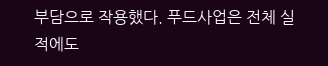부담으로 작용했다. 푸드사업은 전체 실적에도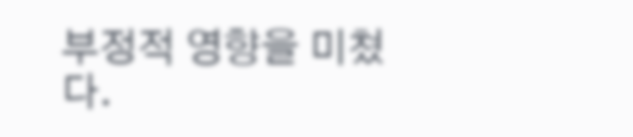부정적 영향을 미쳤다.